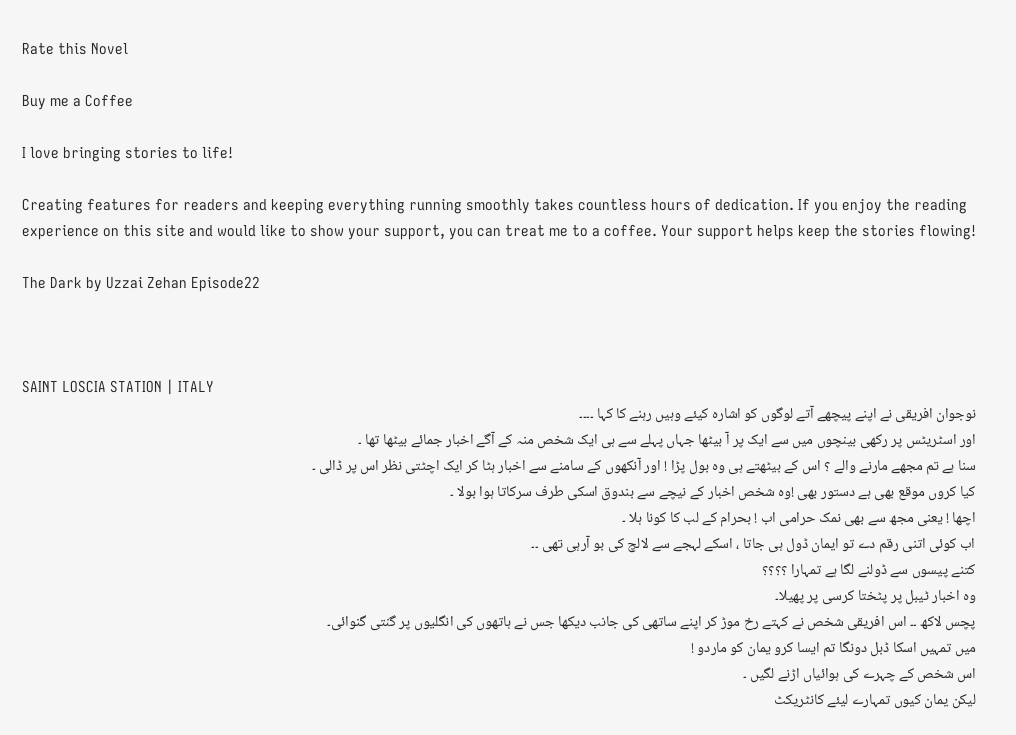Rate this Novel

Buy me a Coffee

I love bringing stories to life!

Creating features for readers and keeping everything running smoothly takes countless hours of dedication. If you enjoy the reading experience on this site and would like to show your support, you can treat me to a coffee. Your support helps keep the stories flowing!

The Dark by Uzzai Zehan Episode22



SAINT LOSCIA STATION | ITALY
نوجوان افریقی نے اپنے پیچھے آتے لوگوں کو اشارہ کیئے وہیں رہنے کا کہا ۔۔۔۔
اور اسٹریٹس پر رکھی بینچوں میں سے ایک پر آ بیٹھا جہاں پہلے سے ہی ایک شخص منہ کے آگے اخبار جمائے بیٹھا تھا ۔
سنا ہے تم مجھے مارنے والے ؟ اس کے بیٹھتے ہی وہ بول پڑا ! اور آنکھوں کے سامنے سے اخبار ہٹا کر ایک اچٹتی نظر اس پر ڈالی ۔
کیا کروں موقع بھی ہے دستور بھی !وہ شخص اخبار کے نیچے سے بندوق اسکی طرف سرکاتا ہوا بولا ۔
اچھا ! یعنی مجھ سے بھی نمک حرامی اب ! بحرام کے لب کا کونا ہلا ۔
اب کوئی اتنی رقم دے تو ایمان ڈول ہی جاتا ، اسکے لہجے سے لالچ کی بو آرہی تھی ۔۔
کتنے پیسوں سے ڈولنے لگا ہے تمہارا ؟؟؟؟
وہ اخبار ٹیبل پر پٹختا کرسی پر پھیلا۔
پچس لاکھ ۔۔ اس افریقی شخص نے کہتے رخ موڑ کر اپنے ساتھی کی جانب دیکھا جس نے ہاتھوں کی انگلیوں پر گنتی گنوائی۔
میں تمہیں اسکا ڈبل دونگا تم ایسا کرو یمان کو ماردو !
اس شخص کے چہرے کی ہوائیاں اڑنے لگیں ۔
لیکن یمان کیوں تمہارے لیئے کانٹریکٹ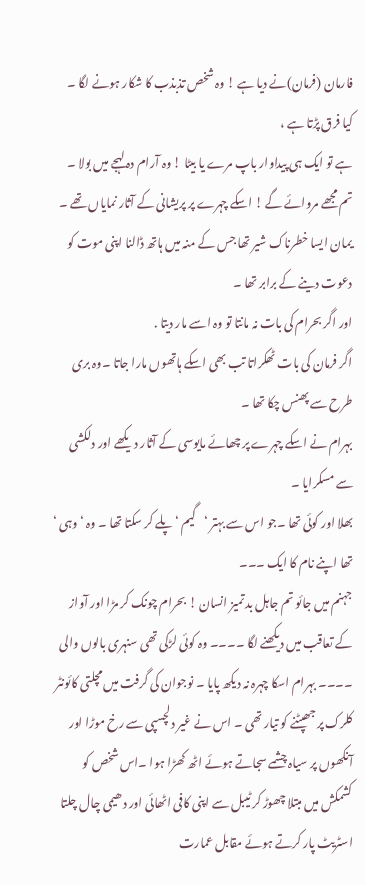فارمان (فرمان)نے دیا ہے ! وہ شخص تذبذب کا شکار ہونے لگا ۔
کیا فرق پڑتا ہے ،
ہے تو ایک ہی پیداوار باپ مرے یا بیٹا ! وہ آرام دہ لہجے میں بولا ۔
تم مجھے مروائے گے ! اسکے چہرے پر پریشانی کے آثار نمایاں تھے ۔ یمان ایسا خطرناک شیر تھا جس کے منہ میں ہاتھ ڈالنا اپنی موت کو دعوت دینے کے برابر تھا ۔
اور اگر بحرام کی بات نہ مانتا تو وہ اسے مار دیتا .
اگر فرمان کی بات ٹھکراتا تب بھی اسکے ہاتھوں مارا جاتا ۔وہ بری طرح سے پھنس چکا تھا ۔
بہرام نے اسکے چہرے پر چھائے مایوسی کے آثار دیکھے اور دلکشی سے مسکرایا ۔
بھلا اور کوئی تھا ۔جو اس سے بہتر ‘گیم ‘پلے کر سکتا تھا ۔ وہ ‘وہی ‘ تھا اپنے نام کا ایک ۔۔۔
جہنم میں جائو تم جاہل بد تمیز انسان ! بحرام چونک کر مڑا اور آواز کے تعاقب میں دیکھنے لگا ۔۔۔۔ وہ کوئی لڑکی تھی سنہری بالوں والی ۔۔۔۔ بہرام اسکا چہرہ نہ دیکھ پایا ۔ نوجوان کی گرفت میں مچلتی کائونٹر کلرک پر جھپٹنے کو تیار تھی ۔ اس نے غیر دلچسپی سے رخ موڑا اور
آنکھوں پر سیاہ چشمے سجاتے ہوئے اٹھ کھڑا ہوا ۔اس شخص کو کشمکش میں مبتلا چھوڑ کر ٹیبل سے اپنی کافی اٹھائی اور دھیمی چال چلتا اسٹریٹ پار کرتے ہوئے مقابل عمارت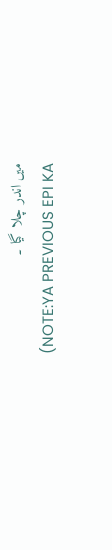میں اندر چلا گیا ۔
(NOTE:YA PREVIOUS EPI KA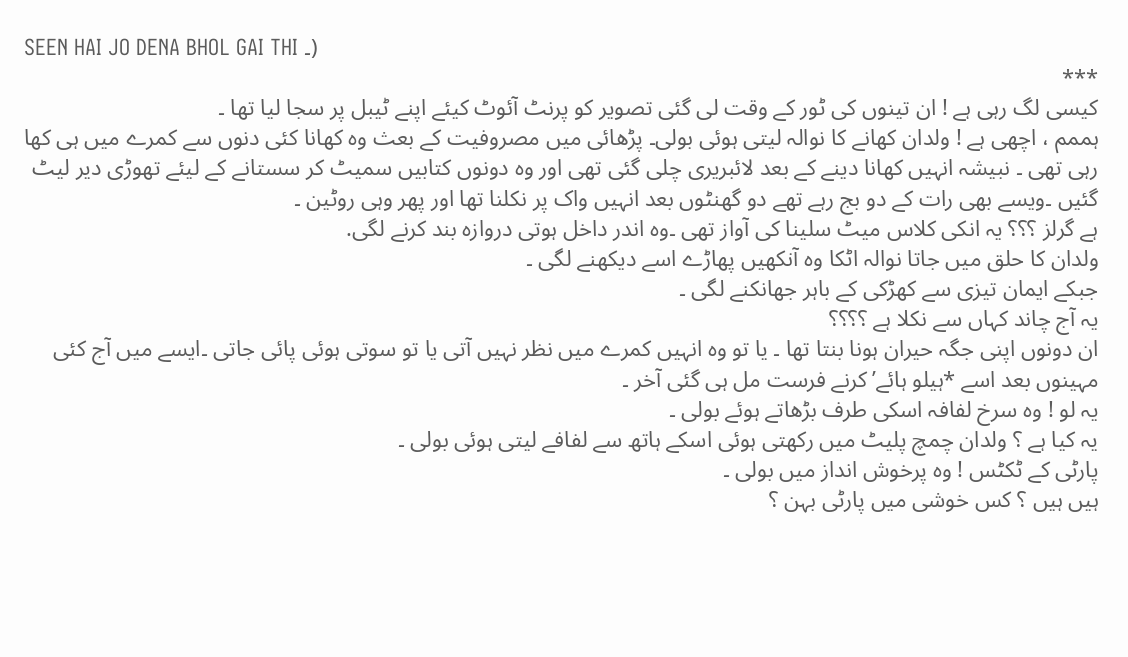SEEN HAI JO DENA BHOL GAI THI ۔)
***
کیسی لگ رہی ہے ! ان تینوں کی ٹور کے وقت لی گئی تصویر کو پرنٹ آئوٹ کیئے اپنے ٹیبل پر سجا لیا تھا ۔
ہممم ، اچھی ہے ! ولدان کھانے کا نوالہ لیتی ہوئی بولی۔ پڑھائی میں مصروفیت کے بعث وہ کھانا کئی دنوں سے کمرے میں ہی کھا رہی تھی ۔ نبیشہ انہیں کھانا دینے کے بعد لائبریری چلی گئی تھی اور وہ دونوں کتابیں سمیٹ کر سستانے کے لیئے تھوڑی دیر لیٹ گئیں ۔ویسے بھی رات کے دو بج رہے تھے دو گھنٹوں بعد انہیں واک پر نکلنا تھا اور پھر وہی روٹین ۔
ہے گرلز ؟؟؟ یہ انکی کلاس میٹ سلینا کی آواز تھی ۔وہ اندر داخل ہوتی دروازہ بند کرنے لگی.
ولدان کا حلق میں جاتا نوالہ اٹکا وہ آنکھیں پھاڑے اسے دیکھنے لگی ۔
جبکے ایمان تیزی سے کھڑکی کے باہر جھانکنے لگی ۔
یہ آج چاند کہاں سے نکلا ہے ؟؟؟؟
ان دونوں اپنی جگہ حیران ہونا بنتا تھا ۔ یا تو وہ انہیں کمرے میں نظر نہیں آتی یا تو سوتی ہوئی پائی جاتی ۔ایسے میں آج کئی مہینوں بعد اسے *ہیلو ہائے’ کرنے فرست مل ہی گئی آخر ۔
یہ لو ! وہ سرخ لفافہ اسکی طرف بڑھاتے ہوئے بولی ۔
یہ کیا ہے ؟ ولدان چمچ پلیٹ میں رکھتی ہوئی اسکے ہاتھ سے لفافے لیتی ہوئی بولی ۔
پارٹی کے ٹکٹس ! وہ پرخوش انداز میں بولی ۔
ہیں ہیں ؟ کس خوشی میں پارٹی بہن ؟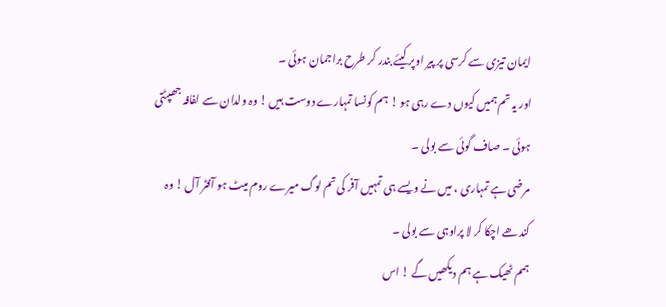ایمان تیزی سے کرسی پر پیر اوپر کیئے بندر کر طرح براجمان ہوئی ۔
اور یہ تم ہمیں کیوں دے رہی ہو ! ہم کونسا تمہارے دوست ہیں ! وہ ولدان سے لفافہ جھپٹتی ہوئی ۔ صاف گوئی سے بولی ۔
مرضی ہے تمہاری ، میں نے ویسے ہی تمہیں آفر کی تم لوگ میرے روم میٹ ہو آفٹر آل ! وہ کندھے اچکا کر لا پراوہی سے بولی ۔
ہمم ٹھیک ہے ہم دیکھیں گے ! اس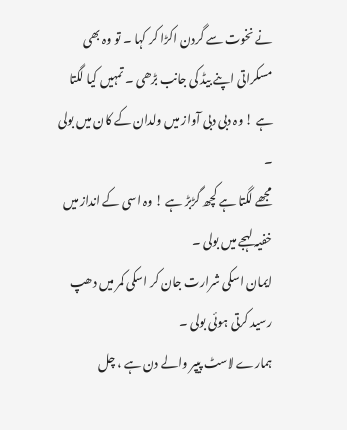نے نخوت سے گردن اکڑا کر کہا ۔ تو وہ بھی مسکراتی اپنے بیڈ کی جانب بڑھی ۔ تمہیں کیا لگتا ہے ! وہ دبی دبی آواز میں ولدان کے کان میں بولی ۔
مجھے لگتا ہے کچھ گڑبڑ ہے ! وہ اسی کے انداز میں خفیہ لہجے میں بولی ۔
ایمان اسکی شرارت جان کر اسکی کمر میں دھپ رسید کرتی ہوئی بولی ۔
ہمارے لاسٹ پیپر والے دن ہے ، چل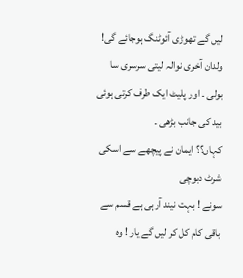لیں گے تھوڑی آئوٹنگ ہوجائے گی! ولدان آخری نوالہ لیتی سرسری سا بولی ۔ اور پلیٹ ایک طرف کرتی ہوئی بید کی جانب بڑھی ۔
کہاں؟؟ ایمان نے پیچھے سے اسکی شرٹ دبوچی
سونے ! بہت نیند آرہی ہے قسم سے باقی کام کل کر لیں گے یار ! وہ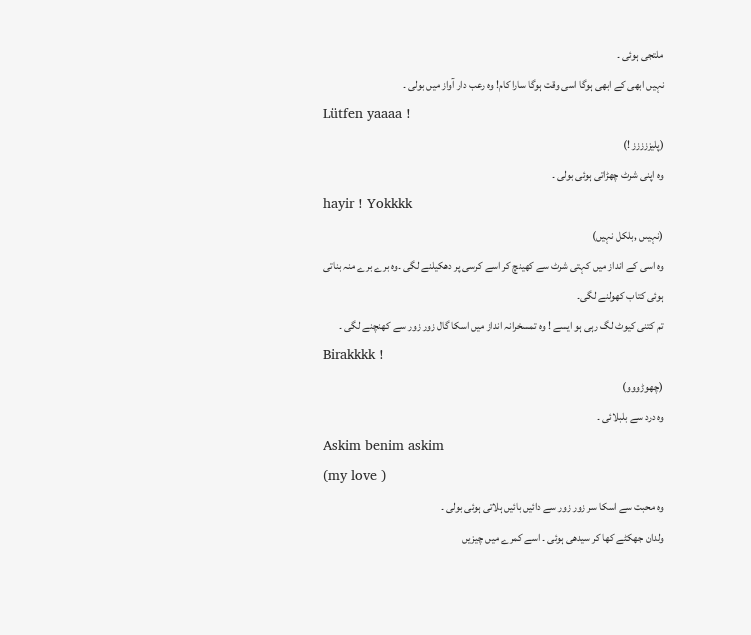ملتجی ہوئی ۔
نہیں ابھی کے ابھی ہوگا اسی وقت ہوگا سارا کام! وہ رعب دار آواز میں بولی ۔
Lütfen yaaaa !
(پلیززززز !)
وہ اپنی شرٹ چھڑاتی ہوئی بولی ۔
hayir ! Yokkkk
(نہیںں ,بلکل نہیں)
وہ اسی کے انداز میں کہتی شرٹ سے کھینچ کر اسے کرسی پر دھکیلنے لگی ۔وہ برے برے منہ بناتی ہوئی کتاب کھولنے لگی۔
تم کتنی کیوٹ لگ رہی ہو ایسے ! وہ تمسخرانہ انداز میں اسکا گال زور زور سے کھنچنے لگی ۔
Birakkkk !
(چھوڑووو)
وہ درد سے بلبلائی ۔
Askim benim askim
(my love )
وہ محبت سے اسکا سر زور زور سے دائیں بائیں ہلاتی ہوئی بولی ۔
ولدان جھکٹے کھا کر سیدھی ہوئی ۔ اسے کمرے میں چیزیں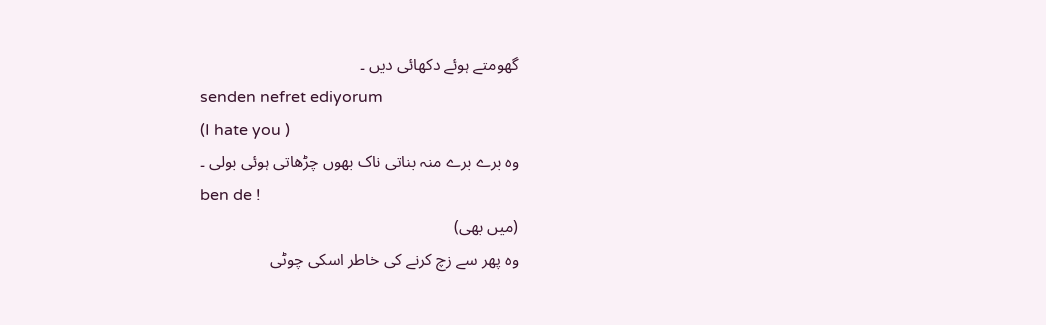گھومتے ہوئے دکھائی دیں ۔
senden nefret ediyorum
(I hate you )
وہ برے برے منہ بناتی ناک بھوں چڑھاتی ہوئی بولی ۔
ben de !
(میں بھی)
وہ پھر سے زچ کرنے کی خاطر اسکی چوٹی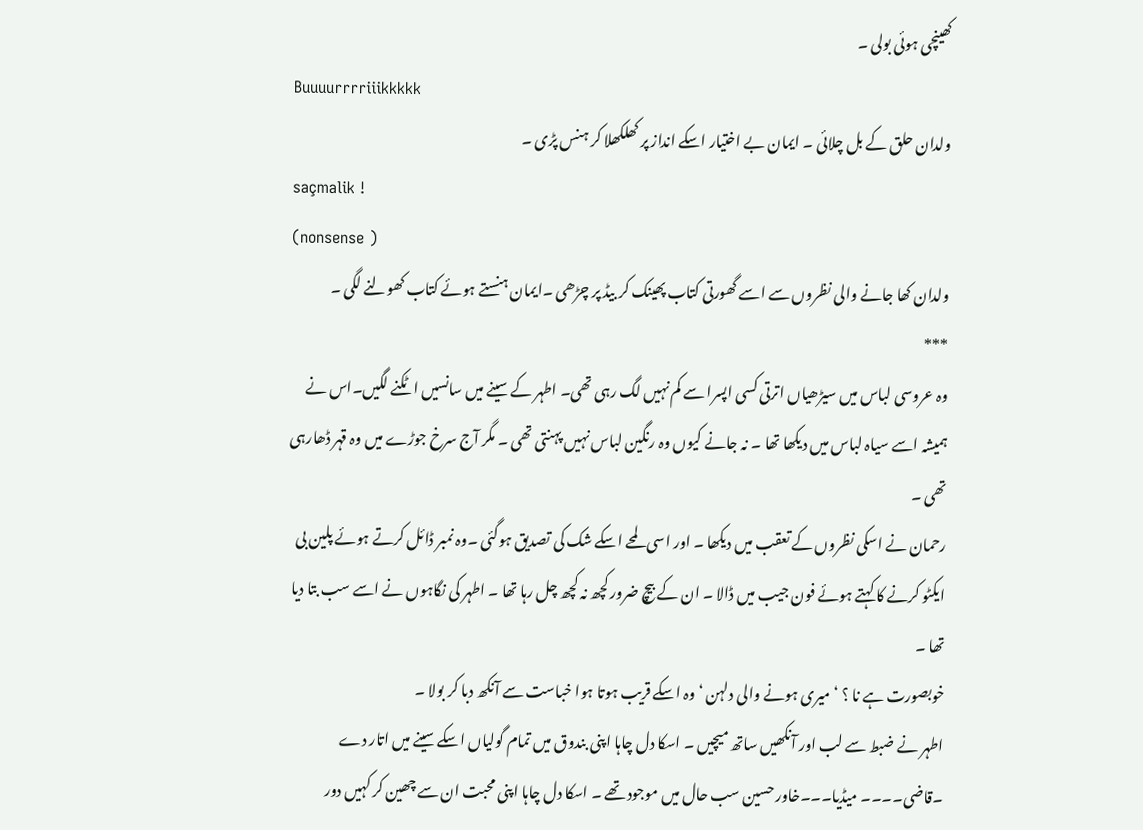کھینچی ہوئی بولی ۔
Buuuurrrriiikkkkk
ولدان حلق کے بل چلائی ۔ ایمان بے اختیار اسکے انداز پر کھلکھلا کر ہنس پڑی ۔
saçmalik !
(nonsense )
ولدان کھا جانے والی نظروں سے اسے گھورتی کتاب پھینک کر بیڈ پر چڑھی ۔ایمان ہنستے ہوئے کتاب کھولنے لگی ۔
***
وہ عروسی لباس میں سیڑھیاں اترتی کسی اپسرا سے کم نہیں لگ رہی تھی۔ اطہر کے سینے میں سانسیں اٹکنے لگیں۔اس نے ہمیشہ اسے سیاہ لباس میں دیکھا تھا ۔ نہ جانے کیوں وہ رنگین لباس نہیں پہنتی تھی ۔ مگر آج سرخ جوڑے میں وہ قہر ڈھارہی تھی ۔
رحمان نے اسکی نظروں کے تعقب میں دیکھا ۔ اور اسی لمحے اسکے شک کی تصدیق ہوگئی ۔وہ نمبر ڈائل کرتے ہوئے پلین بی ایکٹو کرنے کا کہتے ہوئے فون جیب میں ڈالا ۔ ان کے بیچ ضرور کچھ نہ کچھ چل رہا تھا ۔ اطہر کی نگاہوں نے اسے سب بتا دیا تھا ۔
خوبصورت ہے نا ؟ ‘میری ہونے والی دلہن ‘ وہ اسکے قریب ہوتا ہوا خباست سے آنکھ دبا کر بولا ۔
اطہر نے ضبط سے لب اور آنکھیں ساتھ میچیں ۔ اسکا دل چاہا اپنی بندوق میں تمام گولیاں اسکے سینے میں اتار دے ۔قاضی۔۔۔۔ میڈیا۔۔۔خاور حسین سب حال میں موجود تھے ۔ اسکا دل چاہا اپنی محبت ان سے چھین کر کہیں دور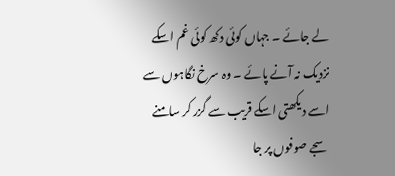لے جائے ۔ جہاں کوئی دکھ کوئی غم اسکے نزدیک نہ آنے پائے ۔ وہ سرخ نگاہوں سے اسے دیکھتی اسکے قریب سے گزر کر سامنے سجے صوفوں پر جا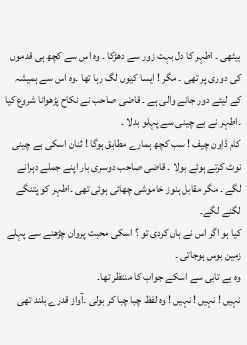بیٹھی ۔ اطہر کا دل بہت زور سے دھڑکا ۔ وہ اس سے کچھ ہی قدموں کی دوری پر تھی ۔ مگر ! ایسا کیوں لگ رہا تھا ۔وہ اس سے ہمیشہ کے لیئے دور جانے والی ہے ۔ قاضی صاحب نے نکاح پڑھوانا شروع کیا ۔اطہر نے بے چینی سے پہلو بدلا ۔
کام ڈاِون چیف ! سب کچھ ہمارے مطابق ہوگا ! ثنان اسکی بے چینی نوٹ کرتے ہوئے بولا ۔ قاضی صاحب دوسری بار اپنے جملے دہرانے لگے ۔ مگر مقابل ہنوز خاموشی چھائی ہوئی تھی ۔اطہر کو پتنگے لگنے لگے۔
کیا ہو اگر اس نے ہاں کردی تو ؟ اسکی محبت پروان چڑھنے سے پہلے زمین بوس ہوجاتی ۔
وہ بے تابی سے اسکے جواب کا منتظر تھا۔
نہیں ! نہیں ! نہیں ! وہ لفظ چبا چبا کر بولی ۔آواز قدرے بلند تھی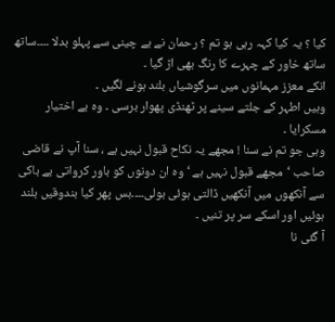کیا ؟ یہ کیا کہہ رہی ہو تم ؟ رحمان نے بے چینی سے پہلو بدلا ۔۔۔۔ساتھ ساتھ خاور کے چہرے کا رنگ بھی اڑ گیا ۔
انکے معزز مہمانوں میں سرگوشیاں بلند ہونے لگیں ۔
وہیں اطہر کے جلتے سینے پر ٹھنڈی پھوار برسی ۔ وہ بے اختیار مسکرایا ۔
وہی جو تم نے سنا ! مجھے یہ نکاح قبول نہیں ہے ، سنا آپ نے قاضی صاحب ‘مجھے قبول نہیں ہے ‘ وہ ان دونوں کو باور کرواتی بے باکی سے آنکھوں میں آنکھیں ڈالتی ہوئی بولی۔۔۔۔بس پھر کیا بندوقیں بلند ہوئیں اور اسکے سر پر تنیں ۔
آ گئی نا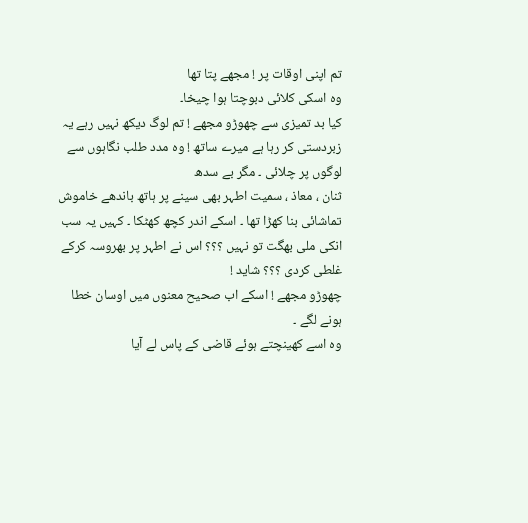تم اپنی اوقات پر ! مجھے پتا تھا
وہ اسکی کلائی دبوچتا ہوا چیخا۔
کیا بد تمیزی سے چھوڑو مجھے ! تم لوگ دیکھ نہیں رہے یہ زبردستی کر رہا ہے میرے ساتھ ! وہ مدد طلب نگاہوں سے لوگوں پر چلائی ۔ مگر بے سدھ
ثنان ، معاذ ، سمیت اطہر بھی سینے پر ہاتھ باندھے خاموش تماشائی بنا کھڑا تھا ۔ اسکے اندر کچھ کھٹکا ۔ کہیں یہ سب انکی ملی بھگت تو نہیں ؟؟؟ اس نے اطہر پر بھروسہ کرکے غلطی کردی ؟؟؟ شاید !
چھوڑو مجھے ! اسکے اب صحیح معنوں میں اوسان خطا ہونے لگے ۔
وہ اسے کھینچتے ہوئے قاضی کے پاس لے آیا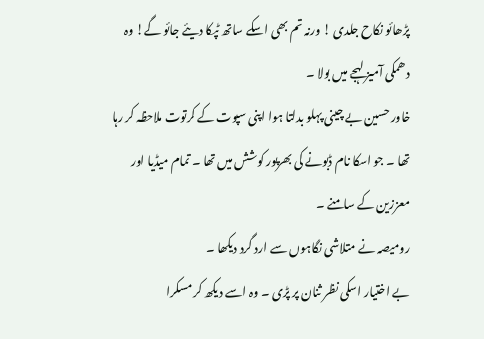پڑھائو نکاح جلدی ! ورنہ تم بھی اسکے ساتھ ٹپکا دیئے جائو گے! وہ دھمکی آمیز لہجے میں بولا ۔
خاور حسین بے چینی پہلو بدلتا ہوا اپنی سپوت کے کرتوت ملاحظہ کر رہا تھا ۔ جو اسکا نام ڈبونے کی بھرپور کوشش میں تھا ۔ تمام میڈیا اور معززین کے سامنے ۔
رومیصہ نے متلاشی نگاہوں سے ارد گرد دیکھا ۔
بے اختیار اسکی نظر ثنان پر پڑی ۔ وہ اسے دیکھ کر مسکرا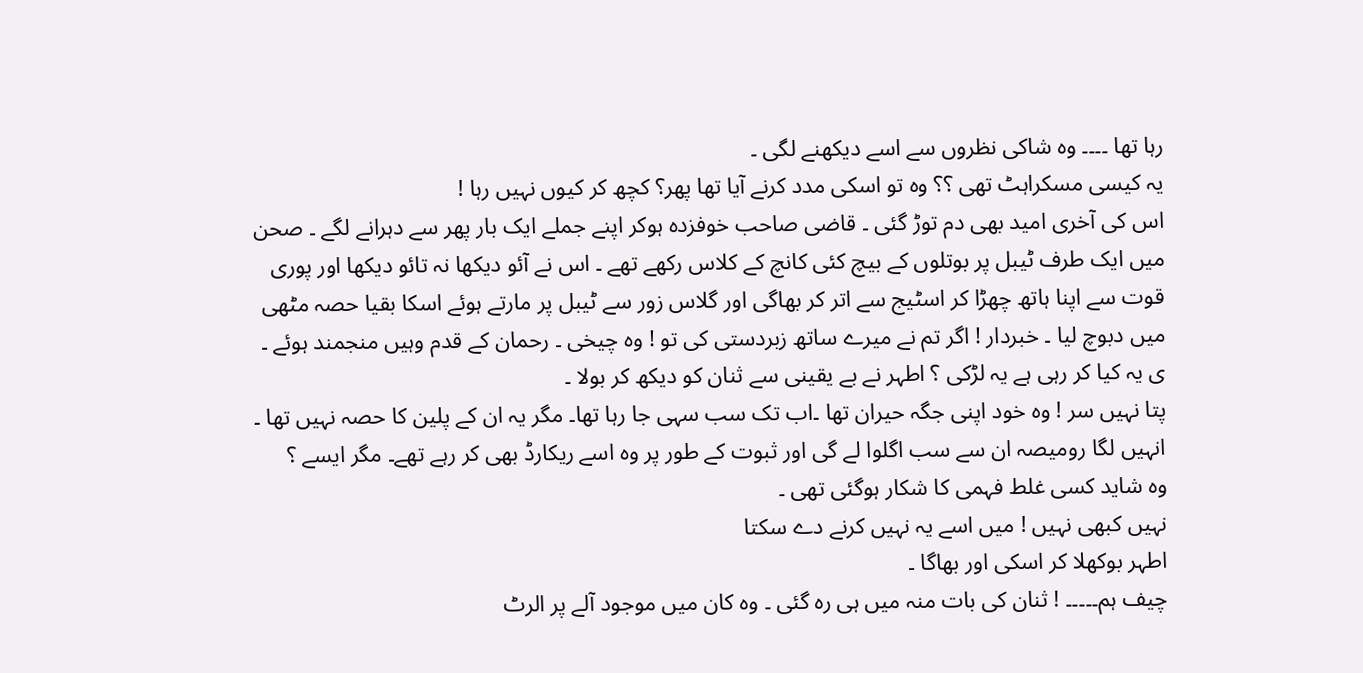رہا تھا ۔۔۔۔ وہ شاکی نظروں سے اسے دیکھنے لگی ۔
یہ کیسی مسکراہٹ تھی ؟؟ وہ تو اسکی مدد کرنے آیا تھا پھر؟ کچھ کر کیوں نہیں رہا !
اس کی آخری امید بھی دم توڑ گئی ۔ قاضی صاحب خوفزدہ ہوکر اپنے جملے ایک بار پھر سے دہرانے لگے ۔ صحن میں ایک طرف ٹیبل پر بوتلوں کے بیچ کئی کانچ کے کلاس رکھے تھے ۔ اس نے آئو دیکھا نہ تائو دیکھا اور پوری قوت سے اپنا ہاتھ چھڑا کر اسٹیج سے اتر کر بھاگی اور گلاس زور سے ٹیبل پر مارتے ہوئے اسکا بقیا حصہ مٹھی میں دبوچ لیا ۔ خبردار ! اگر تم نے میرے ساتھ زبردستی کی تو ! وہ چیخی ۔ رحمان کے قدم وہیں منجمند ہوئے ۔
ی یہ کیا کر رہی ہے یہ لڑکی ؟ اطہر نے بے یقینی سے ثنان کو دیکھ کر بولا ۔
پتا نہیں سر ! وہ خود اپنی جگہ حیران تھا ۔اب تک سب سہی جا رہا تھا۔ مگر یہ ان کے پلین کا حصہ نہیں تھا ۔ انہیں لگا رومیصہ ان سے سب اگلوا لے گی اور ثبوت کے طور پر وہ اسے ریکارڈ بھی کر رہے تھے۔ مگر ایسے ؟
وہ شاید کسی غلط فہمی کا شکار ہوگئی تھی ۔
نہیں کبھی نہیں ! میں اسے یہ نہیں کرنے دے سکتا
اطہر بوکھلا کر اسکی اور بھاگا ۔
چیف ہم۔۔۔۔۔ ! ثنان کی بات منہ میں ہی رہ گئی ۔ وہ کان میں موجود آلے پر الرٹ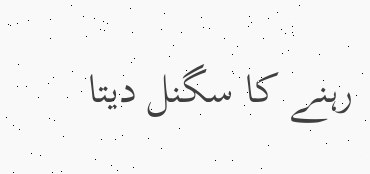رہنے کا سگنل دیتا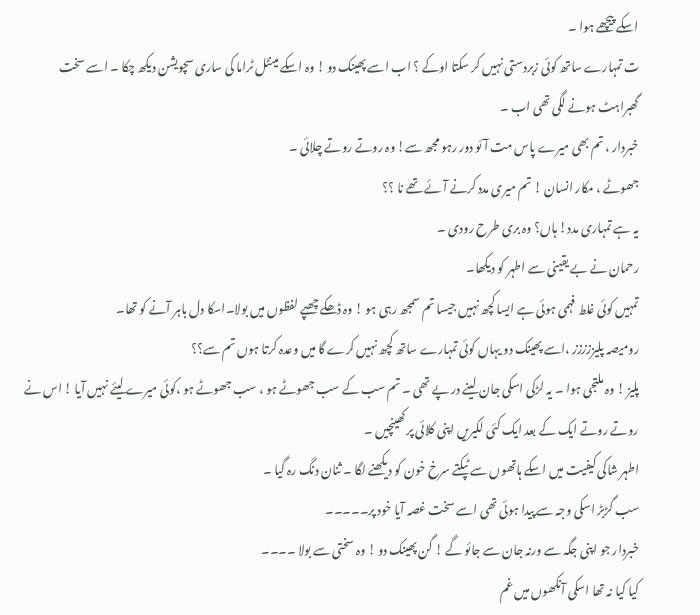اسکے پیچھے ہوا ۔
ت تمہارے ساتھ کوئی زبردستی نہیں کر سکتا اوکے ؟ اب اسے پھینک دو ! وہ اسکے مینٹل ٹراما کی ساری سچویشن دیکھ چکا ۔ اسے سخت گھبراہٹ ہونے لگی تھی اب ۔
خبردار ، تم بھی میرے پاس مت آئو دور رہو مجھ سے! وہ روتے روتے چلائی ۔
جھوٹے ، مکار انسان ! تم میری مدد کرنے آئے تھے نا ؟؟
یہ ہے تمہاری مدد! ہاں؟ وہ بری طرح رودی ۔
رحمان نے بے یقینی سے اطہر کو دیکھا۔
تمہیں کوئی غلط فہمی ہوئی ہے ایسا کچھ نہیں جیسا تم سمجھ رہی ہو ! وہ ڈھکے چھپے لفظوں میں بولا۔اسکا دل باہر آنے کو تھا۔
رومیصہ پلیززززز ،اسے پھینک دو یہاں کوئی تمہارے ساتھ کچھ نہیں کرے گا میں وعدہ کرتا ہوں تم سے؟؟
پلیز ! وہ ملتجی ہوا ۔ یہ لڑکی اسکی جان لینے در پے تھی ۔ تم سب کے سب جھوٹے ہو ، سب جھوٹے ہو ،کوئی میرے لیئے نہیں آیا ! اس نے روتے روتے ایک کے بعد ایک کئی لکیریں اپنی کلائی پر کھینچیں ۔
اطہر شاکی کیفیت میں اسکے ہاتھوں سے ٹپکتے سرخ خون کو دیکھنے لگا ۔ ثنان دنگ رہ گیا ۔
سب گڑبڑ اسکی وجہ سے پیدا ہوئی تھی اسے سخت غصہ آیا خود پر۔۔۔۔۔
خبردار جو اپنی جگہ سے ورنہ جان سے جائو گے ! گن پھینک دو ! وہ سختی سے بولا ۔۔۔۔
کیا کیا نہ تھا اسکی آنکھوں میں غم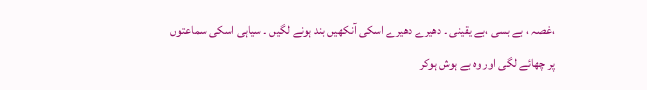،غصہ ، بے بسی ،بے یقینی ۔ دھیرے دھیرے اسکی آنکھیں بند ہونے لگیں ۔ سیاہی اسکی سماعتوں پر چھائے لگی اور وہ بے ہوش ہوکر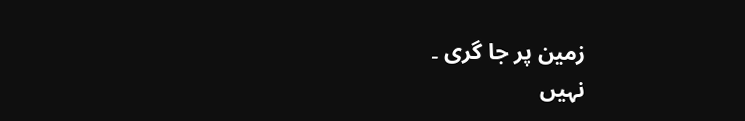زمین پر جا گری ۔
نہیں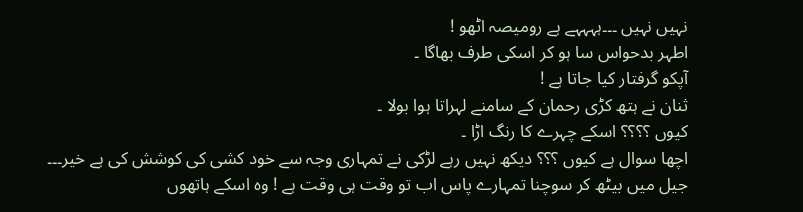نہیں نہیں ۔۔۔ہہہہے ہے رومیصہ اٹھو !
اطہر بدحواس سا ہو کر اسکی طرف بھاگا ۔
آپکو گرفتار کیا جاتا ہے !
ثنان نے ہتھ کڑی رحمان کے سامنے لہراتا ہوا بولا ۔
کیوں ؟؟؟؟ اسکے چہرے کا رنگ اڑا ۔
اچھا سوال ہے کیوں ؟؟؟ دیکھ نہیں رہے لڑکی نے تمہاری وجہ سے خود کشی کی کوشش کی ہے خیر۔۔۔
جیل میں بیٹھ کر سوچنا تمہارے پاس اب تو وقت ہی وقت ہے ! وہ اسکے ہاتھوں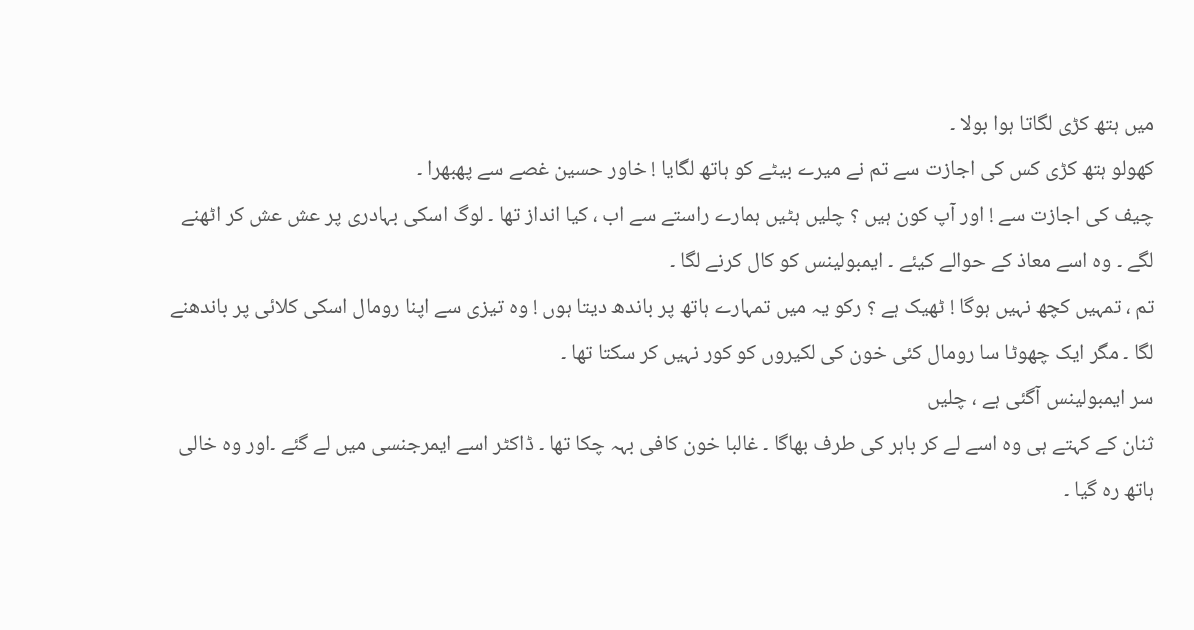میں ہتھ کڑی لگاتا ہوا بولا ۔
کھولو ہتھ کڑی کس کی اجازت سے تم نے میرے بیٹے کو ہاتھ لگایا ! خاور حسین غصے سے پھبھرا ۔
چیف کی اجازت سے ! اور آپ کون ہیں ؟ چلیں ہٹیں ہمارے راستے سے اب ، کیا انداز تھا ۔ لوگ اسکی بہادری پر عش عش کر اٹھنے لگے ۔ وہ اسے معاذ کے حوالے کیئے ۔ ایمبولینس کو کال کرنے لگا ۔
تم ، تمہیں کچھ نہیں ہوگا ! ٹھیک ہے ؟ رکو یہ میں تمہارے ہاتھ پر باندھ دیتا ہوں ! وہ تیزی سے اپنا رومال اسکی کلائی پر باندھنے لگا ۔ مگر ایک چھوٹا سا رومال کئی خون کی لکیروں کو کور نہیں کر سکتا تھا ۔
سر ایمبولینس آگئی ہے ، چلیں
ثنان کے کہتے ہی وہ اسے لے کر باہر کی طرف بھاگا ۔ غالبا خون کافی بہہ چکا تھا ۔ ڈاکٹر اسے ایمرجنسی میں لے گئے ۔اور وہ خالی ہاتھ رہ گیا ۔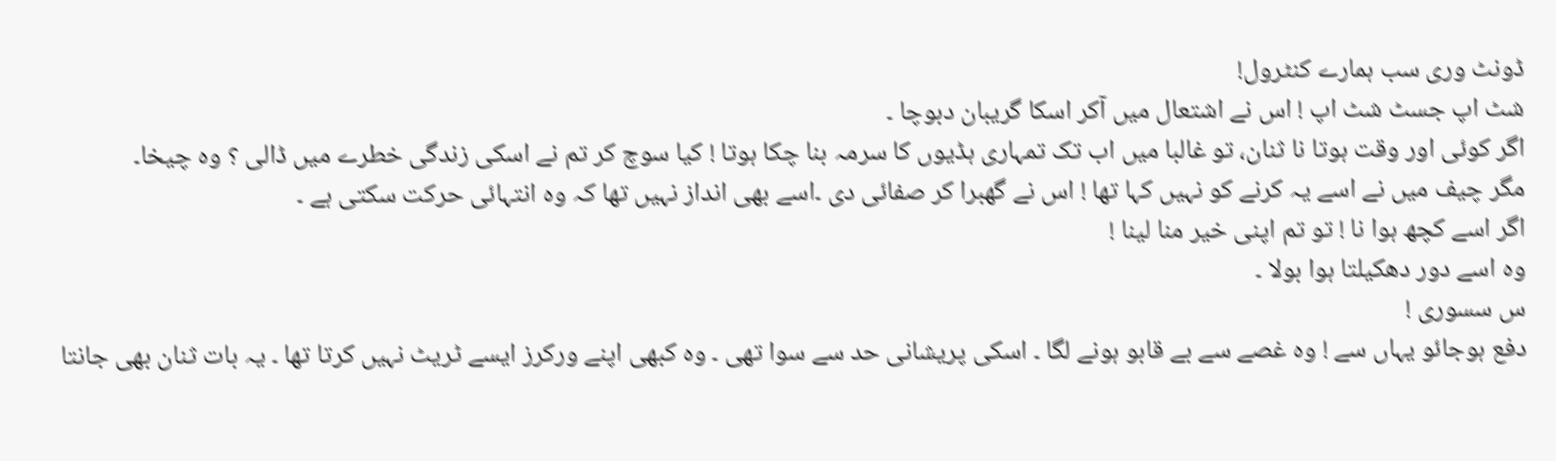ڈونٹ وری سب ہمارے کنٹرول!
شٹ اپ جسٹ شٹ اپ ! اس نے اشتعال میں آکر اسکا گریبان دبوچا ۔
اگر کوئی اور وقت ہوتا نا ثنان، تو غالبا میں اب تک تمہاری ہڈیوں کا سرمہ بنا چکا ہوتا ! کیا سوچ کر تم نے اسکی زندگی خطرے میں ڈالی ؟ وہ چیخا۔
مگر چیف میں نے اسے یہ کرنے کو نہیں کہا تھا ! اس نے گھبرا کر صفائی دی ۔اسے بھی انداز نہیں تھا کہ وہ انتہائی حرکت سکتی ہے ۔
اگر اسے کچھ ہوا نا ! تو تم اپنی خیر منا لینا !
وہ اسے دور دھکیلتا ہوا بولا ۔
س سسوری !
دفع ہوجائو یہاں سے ! وہ غصے سے بے قابو ہونے لگا ۔ اسکی پریشانی حد سے سوا تھی ۔ وہ کبھی اپنے ورکرز ایسے ٹریٹ نہیں کرتا تھا ۔ یہ بات ثنان بھی جانتا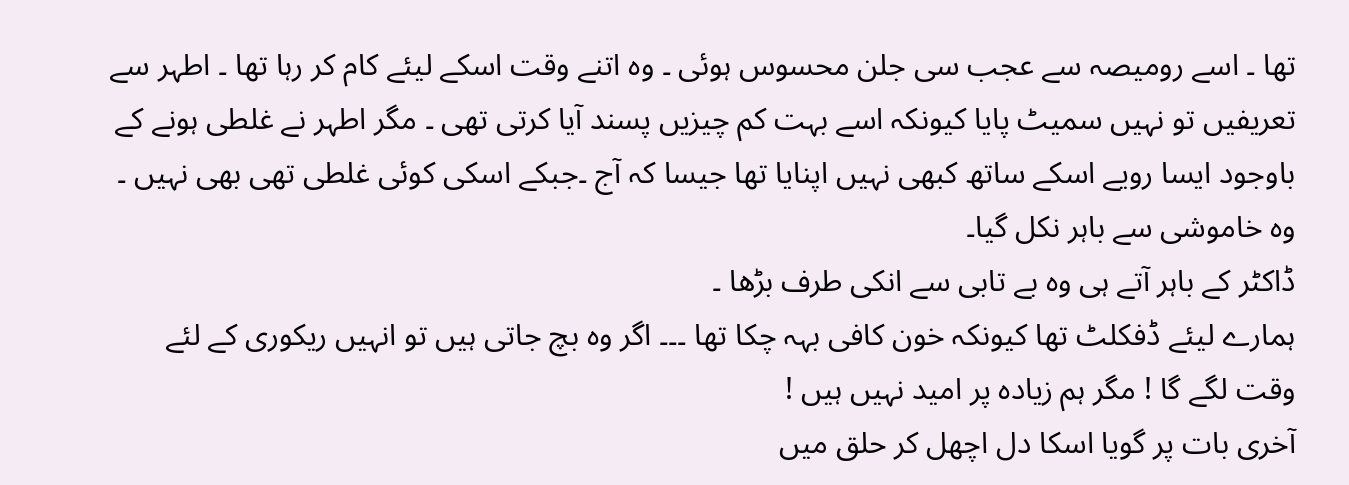تھا ۔ اسے رومیصہ سے عجب سی جلن محسوس ہوئی ۔ وہ اتنے وقت اسکے لیئے کام کر رہا تھا ۔ اطہر سے تعریفیں تو نہیں سمیٹ پایا کیونکہ اسے بہت کم چیزیں پسند آیا کرتی تھی ۔ مگر اطہر نے غلطی ہونے کے باوجود ایسا رویے اسکے ساتھ کبھی نہیں اپنایا تھا جیسا کہ آج ۔جبکے اسکی کوئی غلطی تھی بھی نہیں ۔
وہ خاموشی سے باہر نکل گیا۔
ڈاکٹر کے باہر آتے ہی وہ بے تابی سے انکی طرف بڑھا ۔
ہمارے لیئے ڈفکلٹ تھا کیونکہ خون کافی بہہ چکا تھا ۔۔۔ اگر وہ بچ جاتی ہیں تو انہیں ریکوری کے لئے وقت لگے گا ! مگر ہم زیادہ پر امید نہیں ہیں !
آخری بات پر گویا اسکا دل اچھل کر حلق میں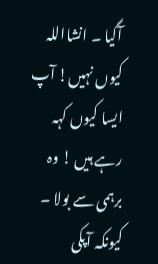آگیا ۔ انشااللہ کیوں نہیں! آپ ایسا کیوں کہہ رہے ہیں ! وہ برہمی سے بولا ۔
کیونکہ آپکی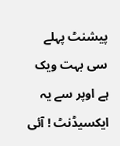پیشنٹ پہلے سی بہت ویک ہے اوپر سے یہ ایکسیڈنٹ ! آئی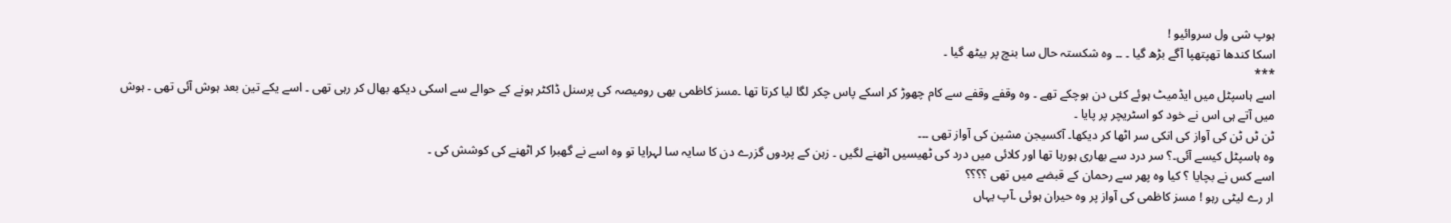ہوپ شی ول سروائیو !
اسکا کندھا تھپتھپا آگے بڑھ گیا ۔ ۔۔ وہ شکستہ حال سا بنچ پر بیٹھ گیا ۔
***
اسے ہاسپٹل میں ایڈمیٹ ہوئے کئی دن ہوچکے تھے ۔ وہ وقفے وقفے سے کام چھوڑ کر اسکے پاس چکر لگا لیا کرتا تھا ۔مسز کاظمی بھی رومیصہ کی پرسنل ڈاکٹر ہونے کے حوالے سے اسکی دیکھ بھال کر رہی تھی ۔ اسے یکے تین بعد ہوش آئی تھی ۔ ہوش میں آتے ہی اس نے خود کو اسٹریچر پر پایا ۔
ٹن ٹں ٹن کی آواز کی انکی سر اٹھا کر دیکھا۔ آکسیجن مشین کی آواز تھی ۔۔۔
وہ ہاسپٹل کیسے آئی۔؟ سر درد سے بھاری ہورہا تھا اور کلائی میں درد کی ٹھیسیں اٹھنے لگیں ۔ زہن کے پردوں گزرے دن کا سایہ سا لہرایا تو وہ اسے نے گھبرا کر اٹھنے کی کوشش کی ۔
اسے کس نے بچایا ؟ کیا وہ پھر سے رحمان کے قبضے میں تھی ؟؟؟؟
ار رے لیٹی رہو ! مسز کاظمی کی آواز پر وہ حیران ہوئی ۔آپ یہاں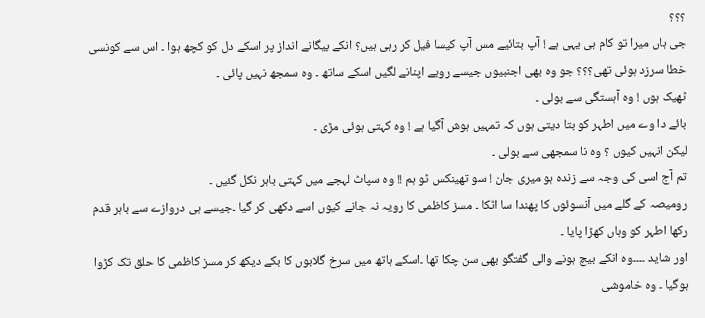؟؟؟
جی ہاں میرا تو کام ہی یہی ہے ! آپ بتائیے مس آپ کیسا فیل کر رہی ہیں؟ انکے بیگانے انداز پر اسکے دل کو کچھ ہوا ۔ اس سے کونسی خطا سرزد ہوئی تھی؟؟؟ جو وہ بھی اجنبیوں جیسے رویے اپنانے لگیں اسکے ساتھ ۔ وہ سمجھ نہیں پائی ۔
ٹھیک ہوں ! وہ آہستگی سے بولی ۔
بائے دا وے میں اطہر کو بتا دیتی ہوں کہ تمہیں ہوش آگیا ہے ! وہ کہتی ہوئی مڑی ۔
لیکن انہیں کیوں ؟ وہ نا سمجھی سے بولی ۔
تم آج اسی کی وجہ سے زندہ ہو میری جان ! سو تھینکس ٹو ہم !! وہ سپاٹ لہجے میں کہتی باہر نکل گئیں ۔
رومیصہ کے گلے میں آنسوئوں کا پھندا سا اٹکا ۔ مسز کاظمی کا رویہ نہ جانے کیوں اسے دکھی کر گیا ۔جیسے ہی دروازے سے باہر قدم رکھا اطہر کو وہاں کھڑا پایا ۔
اور شاید ۔۔۔۔وہ انکے بیچ ہونے والی گفتگو بھی سن چکا تھا ۔اسکے ہاتھ میں سرخ گلابوں کا بکے دیکھ کر مسز کاظمی کا حلق تک کڑوا ہوگیا ۔ وہ خاموشی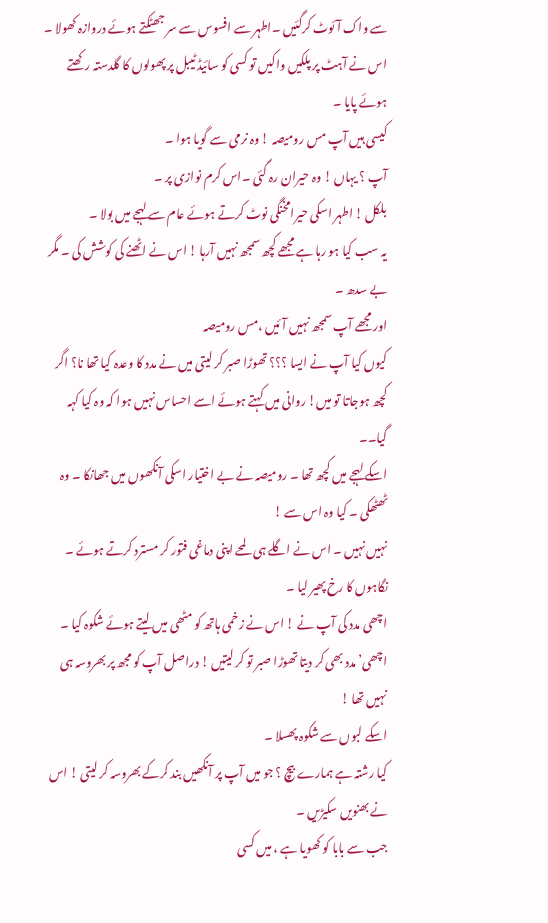سے واک آئوٹ کرگئیں ۔اطہر سے افسوس سے سر جھٹکتے ہوئے دروازہ کھولا ۔ اس نے آہٹ پر پلکیں واکیں تو کسی کو سائیڈ ٹیبل پر پھولوں کا گلدستہ رکھتے ہوئے پایا ۔
کیسی ہیں آپ مس رومیصہ ! وہ نرمی سے گویا ہوا ۔
آپ ؟ یہاں ! وہ حیران رہ گئی ۔اس کرم نوازی پر ۔
بلکل ! اطہر اسکی حیرامخنگی نوٹ کرتے ہوئے عام سے لہجے میں بولا ۔
یہ سب کیا ہو رہا ہے مجھے کچھ سمجھ نہیں آرہا ! اس نے اٹھنے کی کوشش کی ۔ مگر بے سدھ ۔
اور مجھے آپ سمجھ نہیں آئیں ،مس رومیصہ
کیوں کیا آپ نے ایسا ؟؟؟ تھوڑا صبر کر لیتی میں نے مدد کا وعدہ کیا تھا نا؟ اگر کچھ ہوجاتا تو میں! روانی میں کہتے ہوئے اسے احساس نہیں ہوا کہ وہ کیا کہہ گیا۔۔
اسکے لہجے میں کچھ تھا ۔ رومیصہ نے بے اختیار اسکی آنکھوں میں جھانکا ۔ وہ ٹھٹھکی ۔ کیا وہ اس سے !
نہیں نہیں ۔ اس نے اگلے ہی لمحے اپنی دماغی فتور کر مسترد کرتے ہوئے ۔ نگاہوں کا رخ پھیر لیا ۔
اچھی مدد کی آپ نے ! اس نے زخمی ہاتھ کو مٹھی میں لیتے ہوئے شکوہ کیا ۔
اچھی’ مدد بھی کر دیتا تھوڑا صبر تو کر لیتیں ! دراصل آپ کو مجھ پر بھروسہ ہی نہیں تھا !
اسکے لبوں سے شکوہ پھسلا ۔
کیا رشتہ ہے ہمارے بیچ ؟ جو میں آپ پر آنکھیں بند کرکے بھروسہ کر لیتی ! اس نے بھنویں سکیڑیں ۔
جب سے بابا کو کھویا ہے ، میں کسی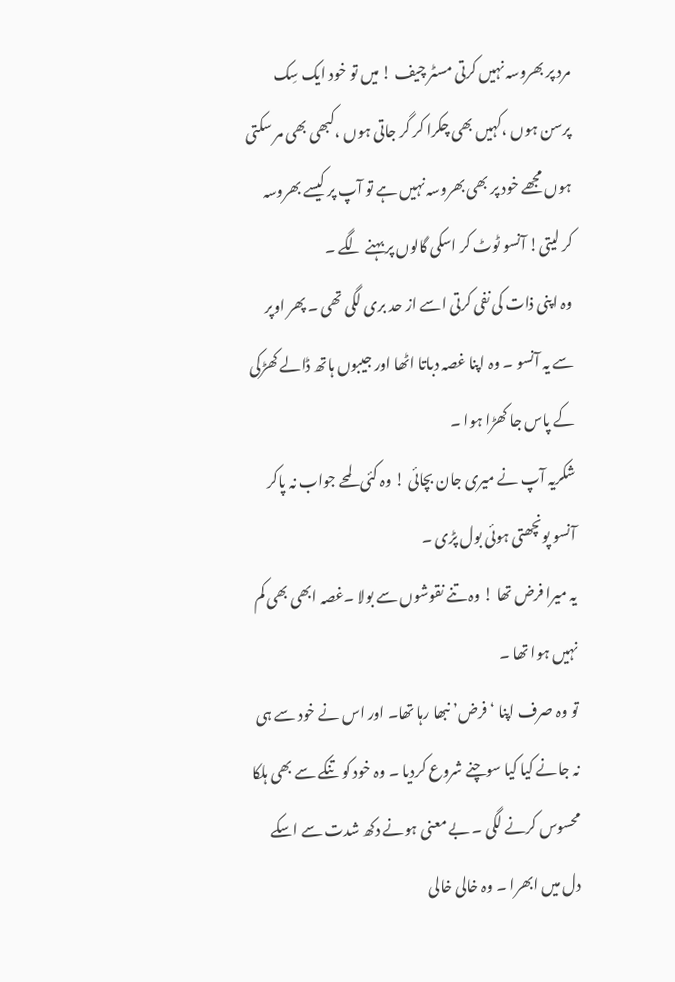مرد پر بھروسہ نہیں کرتی مسٹر چیف ! میں تو خود ایک سِک پرسن ہوں ،کہیں بھی چکرا کر گر جاتی ہوں ،کبھی بھی مر سکتی ہوں مجھے خود پر بھی بھروسہ نہیں ہے تو آپ پر کیسے بھروسہ کر لیتی! آنسو ٹوٹ کر اسکی گالوں پر بہنے لگے ۔
وہ اپنی ذات کی نفی کرتی اسے از حد بری لگی تھی ۔ پھر اوپر سے یہ آنسو ۔ وہ اپنا غصہ دباتا اٹھا اور جیبوں ہاتھ ڈالے کھڑکی کے پاس جا کھڑا ہوا ۔
شکریہ آپ نے میری جان بچائی ! وہ کئی لمحے جواب نہ پاکر آنسو پونچھتی ہوئی بول پڑی ۔
یہ میرا فرض تھا ! وہ تنے نقوشوں سے بولا ۔غصہ ابھی بھی کم نہیں ہوا تھا ۔
تو وہ صرف اپنا ‘فرض’ نبھا رہا تھا۔ اور اس نے خود سے ہی نہ جانے کیا کیا سوچنے شروع کردیا ۔ وہ خود کو تنکے سے بھی ہلکا محسوس کرنے لگی ۔ بے معنی ہونے دکھ شدت سے اسکے دل میں ابھرا ۔ وہ خالی خالی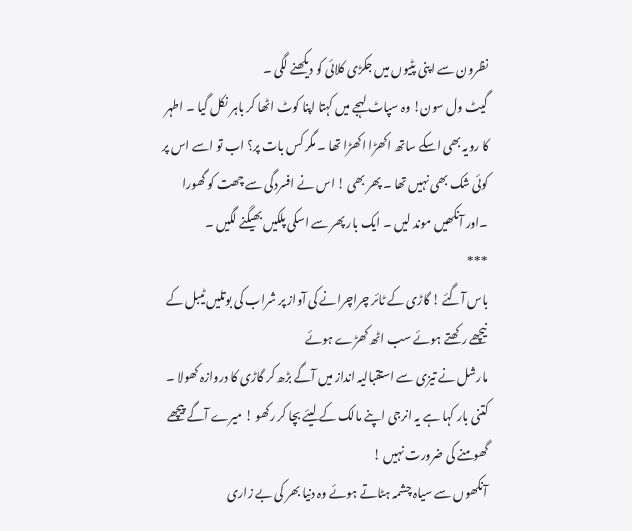نظرون سے اپنی پٹیوں میں جکڑی کلائی کو دیکھنے لگی ۔
گیٹ ول سون! وہ سپاٹ لہجے میں کہتا اپنا کوٹ اٹھا کر باہر نکل گیا ۔ اطہر کا رویہ بھی اسکے ساتھ اکھڑا اکھڑا تھا ۔ مگر کس بات پر؟ اب تو اسے اس پر کوئی شک بھی نہیں تھا ۔ پھر بھی ! اس نے افسردگی سے چھت کو گھورا ۔اور آنکھیں موند لیں ۔ ایک بار پھر سے اسکی پلکیں بھیگنے لگیں ۔
***
باس آگئے ! گاڑی کے ٹائر چراچرانے کی آواز پر شراب کی بوتلیں ٹیبل کے نیچھے رکھتے ہوئے سب اٹھ کھڑے ہوئے
مارشل نے تیزی سے استقبالیہ انداز میں آگے بڑھ کر گاڑی کا دروازہ کھولا ۔
کتنی بار کہا ہے یہ انرجی اپنے مالک کے لیئے بچا کر رکھو ! میرے آگے پیچھے گھومنے کی ضرورت نہیں !
آنکھوں سے سیاہ چشمہ ہٹاتے ہوئے وہ دنیا بھر کی بے زاری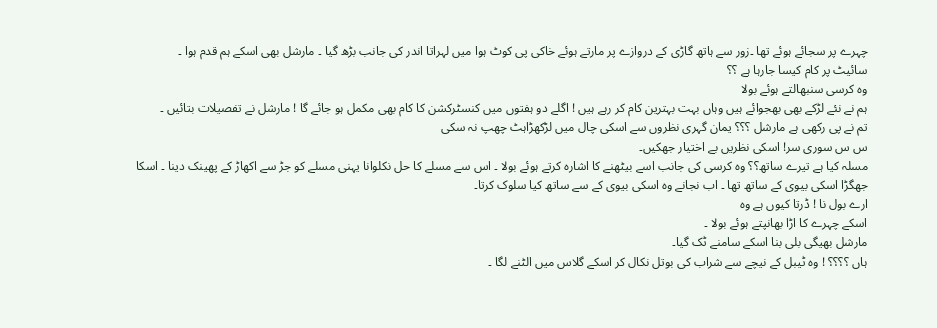چہرے پر سجائے ہوئے تھا ۔زور سے ہاتھ گاڑی کے دروازے پر مارتے ہوئے خاکی پی کوٹ ہوا میں لہراتا اندر کی جانب بڑھ گیا ۔ مارشل بھی اسکے ہم قدم ہوا ۔
سائیٹ پر کام کیسا جارہا ہے ؟؟
وہ کرسی سنبھالتے ہوئے بولا
ہم نے نئے لڑکے بھی بھجوائے ہیں وہاں بہت بہترین کام کر رہے ہیں ! اگلے دو ہفتوں میں کنسٹرکشن کا کام بھی مکمل ہو جائے گا ! مارشل نے تفصیلات بتائیں ۔
تم نے پی رکھی ہے مارشل ؟؟؟ یمان گہری نظروں سے اسکی چال میں لڑکھڑاہٹ چھپ نہ سکی
س س سوری سر! اسکی نظریں بے اختیار جھکیں۔
مسلہ کیا ہے تیرے ساتھ؟؟ وہ کرسی کی جانب اسے بیٹھنے کا اشارہ کرتے ہوئے بولا ۔ اس سے مسلے کا حل نکلوانا یہنی مسلے کو جڑ سے اکھاڑ کے پھینک دینا ۔ اسکا جھگڑا اسکی بیوی کے ساتھ تھا ۔ اب نجانے وہ اسکی بیوی کے سے ساتھ کیا سلوک کرتا۔
ارے بول نا ! ڈرتا کیوں ہے وہ
اسکے چہرے کا اڑا بھانپتے ہوئے بولا ۔
مارشل بھیگی بلی بنا اسکے سامنے ٹک گیا۔
ہاں ؟؟؟؟ ! وہ ٹیبل کے نیچے سے شراب کی بوتل نکال کر اسکے گلاس میں الٹنے لگا ۔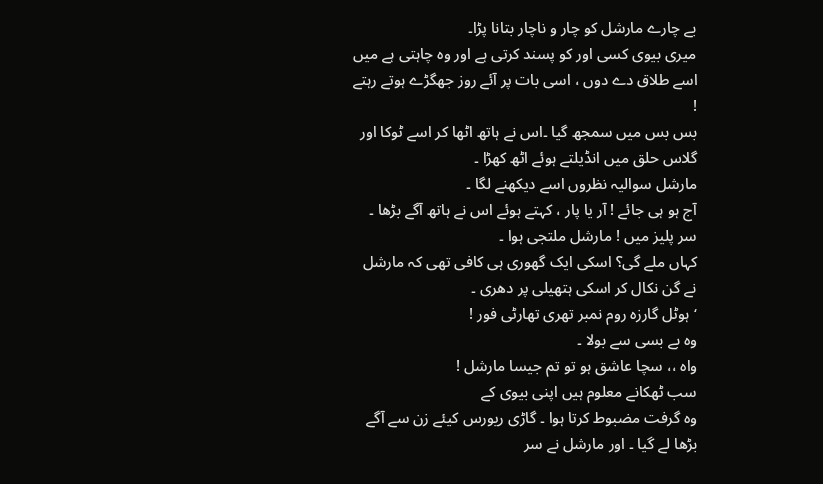بے چارے مارشل کو چار و ناچار بتانا پڑا۔
میری بیوی کسی اور کو پسند کرتی ہے اور وہ چاہتی ہے میں اسے طلاق دے دوں ، اسی بات پر آئے روز جھگڑے ہوتے رہتے !
بس بس میں سمجھ گیا ۔اس نے ہاتھ اٹھا کر اسے ٹوکا اور گلاس حلق میں انڈیلتے ہوئے اٹھ کھڑا ۔
مارشل سوالیہ نظروں اسے دیکھنے لگا ۔
آج ہو ہی جائے ! آر یا پار ، کہتے ہوئے اس نے ہاتھ آگے بڑھا ۔ سر پلیز میں ! مارشل ملتجی ہوا ۔
کہاں ملے گی؟ اسکی ایک گھوری ہی کافی تھی کہ مارشل نے گن نکال کر اسکی ہتھیلی پر دھری ۔
‘ ہوٹل گارزہ روم نمبر تھری تھارٹی فور !
وہ بے بسی سے بولا ۔
واہ ،، سچا عاشق ہو تو تم جیسا مارشل !
سب ٹھکانے معلوم ہیں اپنی بیوی کے
وہ گرفت مضبوط کرتا ہوا ۔ گاڑی ریورس کیئے زن سے آگے بڑھا لے گیا ۔ اور مارشل نے سر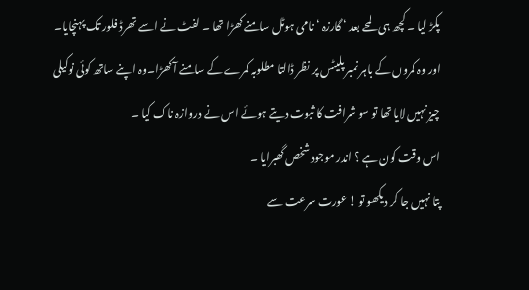پکڑ لیا ۔ کچھ ہی لمحے بعد ‘ گارزہ ‘ نامی ہوٹل سامنے کھڑا تھا ۔ لفٹ نے اسے تھرڈ فلور تک پہنچایا۔ اور وہ کمروں کے باہر نمبر پلیٹس پر نظر ڈالتا مطلوبہ کمرے کے سامنے آ کھڑا۔وہ اپنے ساتھ کوئی نوکیلی چیز نہیں لایا تھا تو سو شرافت کا ثبوت دیتے ہوئے اس نے دروازہ ناک کیا ۔
اس وقت کون ہے ؟ اندر موجود شخص گھبرایا ۔
پتا نہیں جا کر دیکھو تو ! عورت سرعت سے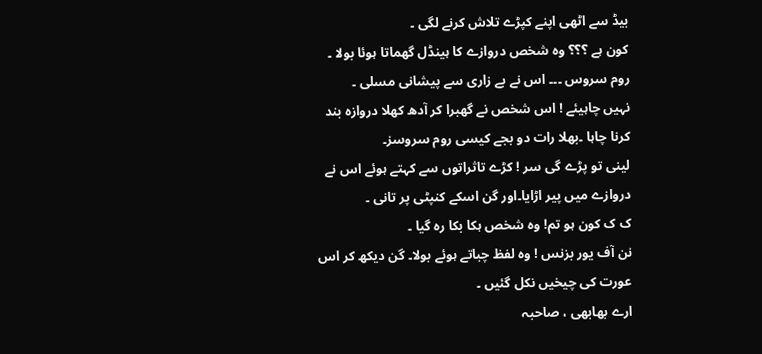بیڈ سے اٹھی اپنے کپڑے تلاش کرنے لگی ۔
کون ہے ؟؟؟ وہ شخص دروازے کا ہینڈل گھماتا ہوئا بولا ۔ روم سروس ۔۔۔ اس نے بے زاری سے پیشانی مسلی ۔
نہیں چاہیئے ! اس شخص نے گھبرا کر آدھ کھلا دروازہ بند کرنا چاہا ۔بھلا رات دو بجے کیسی روم سروسز۔
لینی تو پڑے گی سر ! کڑے تاثراتوں سے کہتے ہوئے اس نے دروازے میں پیر اڑایا۔اور گن اسکے کنپٹی پر تانی ۔
ک ک کون ہو تم! وہ شخص ہکا بکا رہ گیا ۔
نن آف یور بزنس ! وہ لفظ چباتے ہوئے بولا۔ گن دیکھ کر اس عورت کی چیخیں نکل گئیں ۔
ارے بھابھی ، صاحبہ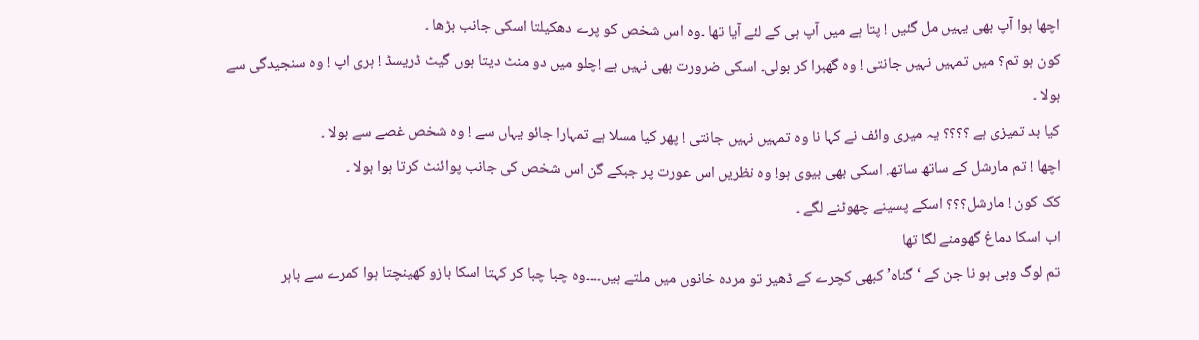اچھا ہوا آپ بھی یہیں مل گئیں ! پتا ہے میں آپ ہی کے لئے آیا تھا ۔وہ اس شخص کو پرے دھکیلتا اسکی جانب بڑھا ۔
کون ہو تم؟ میں تمہیں نہیں جانتی ! وہ گھبرا کر بولی۔ اسکی ضرورت بھی نہیں ہے !چلو میں دو منٹ دیتا ہوں گیٹ ڈریسڈ ! ہری اپ ! وہ سنجیدگی سے بولا ۔
کیا بد تمیزی ہے ؟؟؟؟ یہ میری وائف نے کہا نا وہ تمہیں نہیں جانتی ! پھر کیا مسلا ہے تمہارا جائو یہاں سے ! وہ شخص غصے سے بولا ۔
اچھا ! تم مارشل کے ساتھ ساتھ. اسکی بھی بیوی ہو! وہ نظریں اس عورت پر جبکے گن اس شخص کی جانب پوائنٹ کرتا ہوا بولا ۔
کک کون ! مارشل؟؟؟ اسکے پسینے چھوٹنے لگے ۔
اب اسکا دماغ گھومنے لگا تھا
تم لوگ وہی ہو نا جن کے ‘گناہ’ کبھی کچرے کے ڈھیر تو مردہ خانوں میں ملتے ہیں۔۔۔۔وہ چبا چبا کر کہتا اسکا بازو کھینچتا ہوا کمرے سے باہر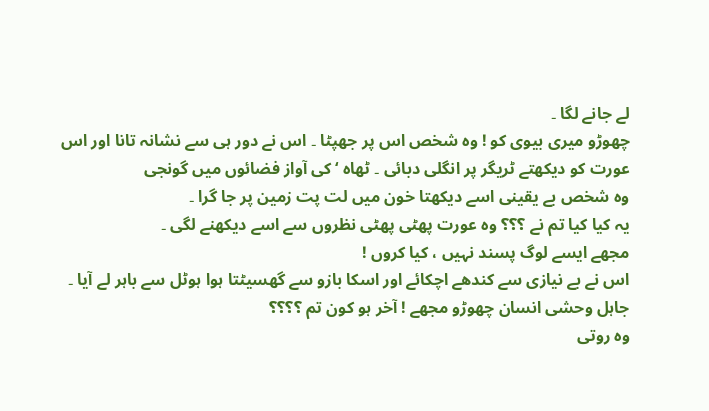لے جانے لگا ۔
چھوڑو میری بیوی کو ! وہ شخص اس پر جھپٹا ۔ اس نے دور ہی سے نشانہ تانا اور اس عورت کو دیکھتے ٹریگر پر انگلی دبائی ۔ ٹھاہ ‘ کی آواز فضائوں میں گونجی
وہ شخص بے یقینی اسے دیکھتا خون میں لت پت زمین پر جا گرا ۔
یہ کیا کیا تم نے ؟؟؟ وہ عورت پھٹی پھٹی نظروں سے اسے دیکھنے لگی ۔
مجھے ایسے لوگ پسند نہیں ، کیا کروں !
اس نے بے نیازی سے کندھے اچکائے اور اسکا بازو سے گھسیٹتا ہوا ہوٹل سے باہر لے آیا ۔
جاہل وحشی انسان چھوڑو مجھے ! آخر ہو کون تم ؟؟؟؟
وہ روتی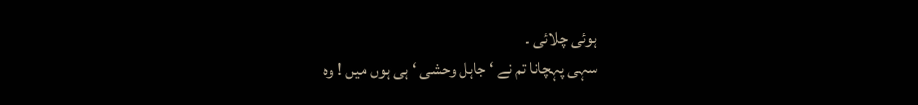ہوئی چلائی ۔
سہی پہچانا تم نے ‘ جاہل وحشی ‘ ہی ہوں میں ! وہ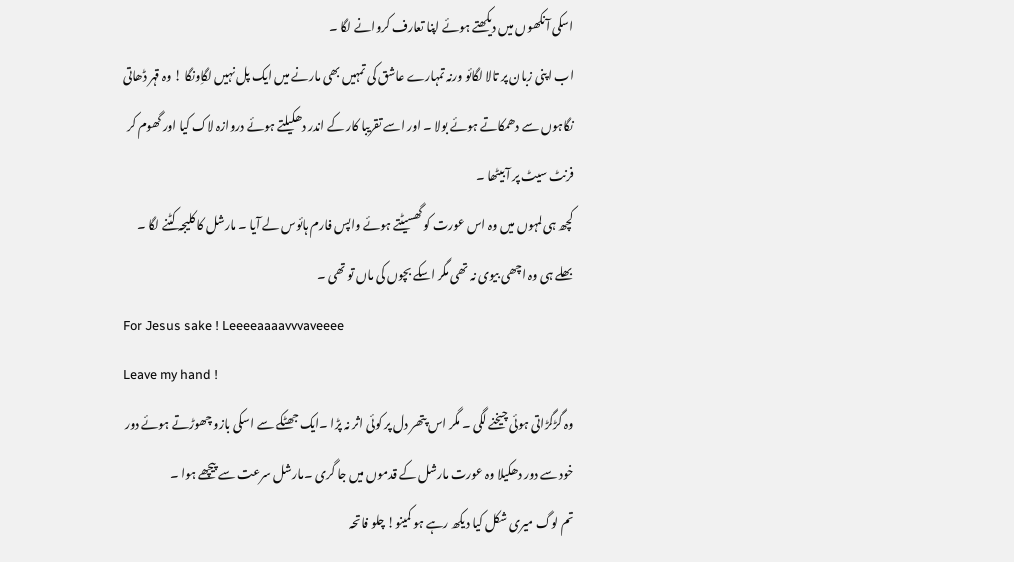اسکی آنکھوں میں دیکھتے ہوئے اپنا تعارف کروانے لگا ۔
اب اپنی زبان پر تالا لگائو ورنہ تمہارے عاشق کی تمہیں بھی مارنے میں ایک پل نہیں لگاِونگا ! وہ قہر ڈھاتی نگاہوں سے دھمکاتے ہوئے بولا ۔ اور اسے تقریبا کار کے اندر دھکیلتے ہوئے دروازہ لاک کیا اور گھوم کر فرنٹ سیٹ پر آ بیٹھا ۔
کچھ ہی لمہوں میں وہ اس عورت کو گھسیٹتے ہوئے واپس فارم ہائوس لے آیا ۔ مارشل کا کلیجہ کٹنے لگا ۔ بھلے ہی وہ اچھی بیوی نہ تھی مگر اسکے بچوں کی ماں تو تھی ۔
For Jesus sake ! Leeeeaaaavvvaveeee
Leave my hand !
وہ گڑگڑاتی ہوئی چیخنے لگی ۔ مگر اس پتھر دل پر کوئی اثر نہ پڑا ۔ایک جھٹکے سے اسکی بازو چھوڑتے ہوئے دور خود سے دور دھکیلا وہ عورت مارشل کے قدموں میں جا گری ۔مارشل سرعت سے پیچھے ہوا ۔
تم لوگ میری شکل کیا دیکھ رہے ہو کمینو! چلو فاتحہ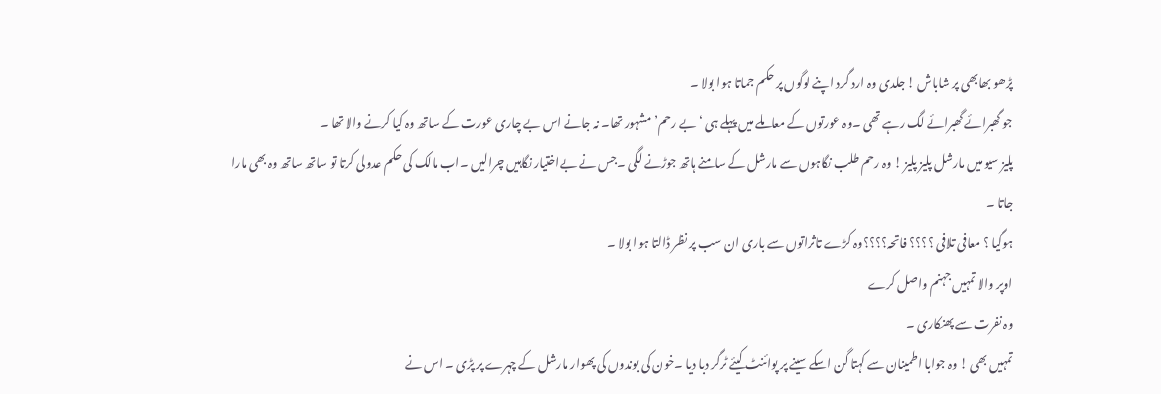پڑھو بھابھی پر شاباش ! جلدی وہ ارد گرد اپنے لوگوں پر حکم جماتا ہوا بولا ۔
جو گھبرائے گھبرائے لگ رہے تھی ۔وہ عورتوں کے معاملے میں پہلے ہی ‘ بے رحم’ مشہور تھا۔ نہ جانے اس بے چاری عورت کے ساتھ وہ کیا کرنے والا تھا ۔
پلیز سیو میں مارشل پلیز پلیز ! وہ رحم طلب نگاہوں سے مارشل کے سامنے ہاتھ جوڑنے لگی ۔جس نے بےاختیار نگاہیں چرالیں ۔اب مالک کی حکم عدولی کرتا تو ساتھ ساتھ وہ بھی مارا جاتا ۔
ہوگیا ؟ معافی تلافی ؟؟؟؟ فاتحہ؟؟؟؟وہ کڑے تاثراتوں سے باری ان سب پر نظر ڈالتا ہوا بولا ۔
اوپر والا تمہیں جہنم واصل کرے
وہ نفرت سے پھنکاری ۔
تمہیں بھی ! وہ جوابا اطمینان سے کہتا گن اسکے سینے پر پوائنٹ کیئے ٹرگر دبا دیا ۔خون کی بوندوں کی پھوار مارشل کے چہرے پر پڑی ۔ اس نے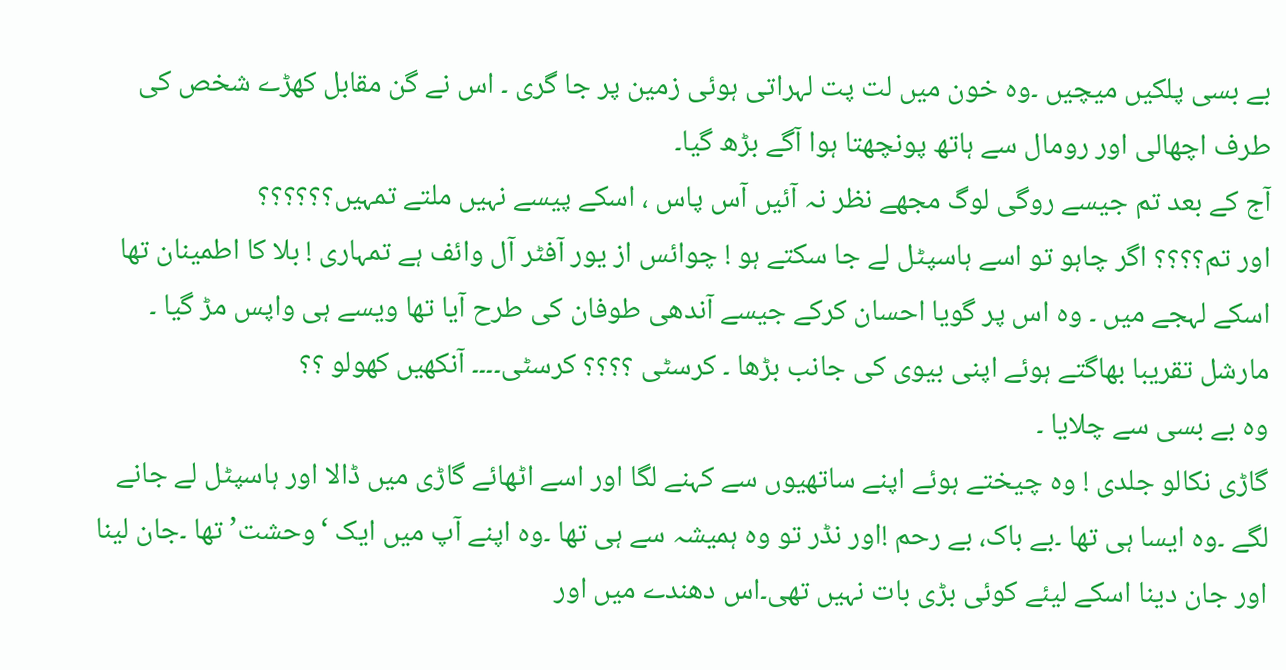بے بسی پلکیں میچیں ۔وہ خون میں لت پت لہراتی ہوئی زمین پر جا گری ۔ اس نے گن مقابل کھڑے شخص کی طرف اچھالی اور رومال سے ہاتھ پونچھتا ہوا آگے بڑھ گیا۔
آج کے بعد تم جیسے روگی لوگ مجھے نظر نہ آئیں آس پاس ، اسکے پیسے نہیں ملتے تمہیں؟؟؟؟؟؟
اور تم؟؟؟؟ اگر چاہو تو اسے ہاسپٹل لے جا سکتے ہو ! چوائس از یور آفٹر آل وائف ہے تمہاری ! بلا کا اطمینان تھا اسکے لہجے میں ۔ وہ اس پر گویا احسان کرکے جیسے آندھی طوفان کی طرح آیا تھا ویسے ہی واپس مڑ گیا ۔
مارشل تقریبا بھاگتے ہوئے اپنی بیوی کی جانب بڑھا ۔ کرسٹی ؟؟؟؟ کرسٹی۔۔۔۔ آنکھیں کھولو ؟؟
وہ بے بسی سے چلایا ۔
گاڑی نکالو جلدی ! وہ چیختے ہوئے اپنے ساتھیوں سے کہنے لگا اور اسے اٹھائے گاڑی میں ڈالا اور ہاسپٹل لے جانے لگے ۔وہ ایسا ہی تھا ۔بے باک، بے رحم !اور نڈر تو وہ ہمیشہ سے ہی تھا ۔وہ اپنے آپ میں ایک ‘وحشت’ تھا ۔جان لینا اور جان دینا اسکے لیئے کوئی بڑی بات نہیں تھی۔اس دھندے میں اور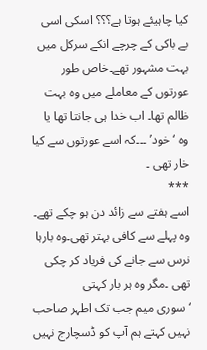کیا چاہیئے ہوتا ہے؟؟؟ اسکی اسی بے باکی کے چرچے انکے سرکل میں بہت مشہور تھے۔خاص طور عورتوں کے معاملے میں وہ بہت ظالم تھا۔ اب خدا ہی جانتا تھا یا وہ ‘خود’ ۔۔۔کہ اسے عورتوں سے کیا خار تھی ۔
***
اسے ہفتے سے زائد دن ہو چکے تھے۔ وہ پہلے سے کافی بہتر تھی۔وہ بارہا نرس سے جانے کی فریاد کر چکی تھی ۔مگر وہ ہر بار کہتی
‘ سوری میم جب تک اطہر صاحب نہیں کہتے ہم آپ کو ڈسچارج نہیں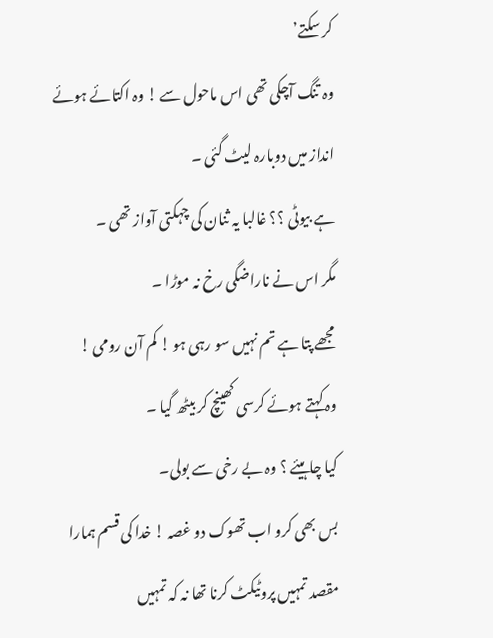کر سکتے’
وہ تنگ آچکی تھی اس ماحول سے ! وہ اکتائے ہوئے انداز میں دوبارہ لیٹ گئی ۔
ہے بیوٹی ؟؟ غالبا یہ ثنان کی چہکتی آواز تھی ۔
مگر اس نے ناراضگی رخ نہ موڑا ۔
مجھے پتا ہے تم نہیں سو رہی ہو ! کم آن رومی !
وہ کہتے ہوئے کرسی کھینچ کر بیٹھ گیا ۔
کیا چاہیئے ؟ وہ بے رخی سے بولی۔
بس بھی کرو اب تھوک دو غصہ ! خدا کی قسم ہمارا مقصد تمہیں پروٹیکٹ کرنا تھا نہ کہ تمہیں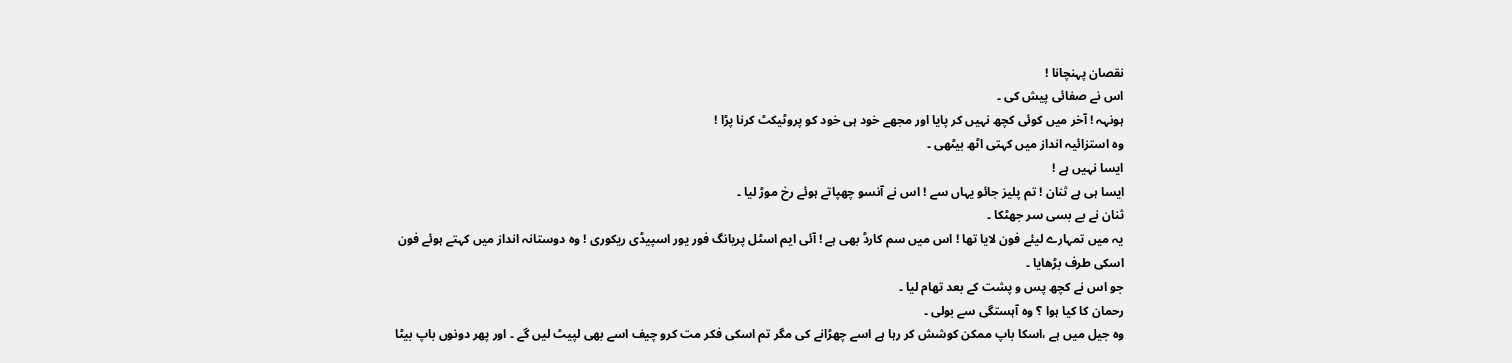نقصان پہنچانا !
اس نے صفائی پیش کی ۔
ہونہہ ! آخر میں کوئی کچھ نہیں کر پایا اور مجھے خود ہی خود کو پروٹیکٹ کرنا پڑا !
وہ استزائیہ انداز میں کہتی اٹھ بیٹھی ۔
ایسا نہیں ہے !
ایسا ہی ہے ثنان ! تم پلیز جائو یہاں سے ! اس نے آنسو چھپاتے ہوئے رخ موڑ لیا ۔
ثنان نے بے بسی سر جھٹکا ۔
یہ میں تمہارے لیئے فون لایا تھا ! اس میں سم کارڈ بھی ہے ! آئی ایم اسٹل پریانگ فور یور اسپیڈی ریکوری ! وہ دوستانہ انداز میں کہتے ہوئے فون اسکی طرف بڑھایا ۔
جو اس نے کچھ پس و پشت کے بعد تھام لیا ۔
رحمان کا کیا ہوا ؟ وہ آہستگی سے بولی ۔
وہ جیل میں ہے ،اسکا باپ ممکن کوشش کر رہا ہے اسے چھڑانے کی مگر تم اسکی فکر مت کرو چیف اسے بھی لپیٹ لیں گے ۔ اور پھر دونوں باپ بیٹا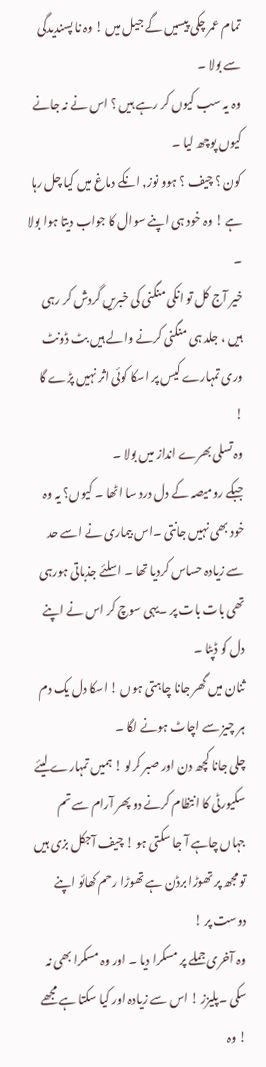تمام عمر چکی پیسیں گے جیل میں ! وہ نا پسندیدگی سے بولا ۔
وہ یہ سب کیوں کر رہے ہیں ؟ اس نے نہ جانے کیوں پوچھ لیا ۔
کون ؟ چیف ؟ ہوو نوز, انکے دماغ میں کیا چل رہا ہے ! وہ خود ہی اپنے سوال کا جواب دیتا ہوا بولا ۔
خیر آج کل تو انکی منگنی کی خبریں گردش کر رہی ہیں ، جلد ہی منگنی کرنے والے ہیں بٹ ڈونٹ وری تمہارے کیس پر اسکا کوئی اثر نہیں پڑے گا !
وہ تسلی بھرے انداز میں بولا ۔
جبکے رومیصہ کے دل درد سا اٹھا ۔ کیوں؟ یہ وہ خود بھی نہیں جانتی ۔اس بیماری نے اسے حد سے زیادہ حساس کردیا تھا ۔ اسلئے جذباتی ہورہی تھی بات بات پر ۔یہی سوچ کر اس نے اپنے دل کو ڈپٹا ۔
ثنان میں گھر جانا چاہتی ہوں ! اسکا دل یک دم ہر چیز سے اچاٹ ہونے لگا ۔
چلی جانا کچھ دن اور صبر کرلو ! ہمیں تمہارے لیئے سکیورٹی کا انتظام کرنے دو پھر آرام سے تم جہاں چاہے آ جا سکتی ہو ! چیف آجکل بزی ہیں تو مجھ پر تھوڑا برڈن ہے تھوڑا رحم کھائو اپنے دوست پر !
وہ آخری جملے پر مسکرا دیا ۔ اور وہ مسکرا بھی نہ سکی ۔پلیزز ! اس سے زیادہ اور کیا سکتا ہے مجھے ! وہ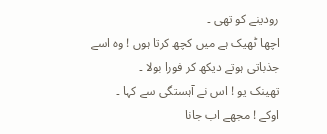رودینے کو تھی ۔
اچھا ٹھیک ہے میں کچھ کرتا ہوں ! وہ اسے جذباتی ہوتے دیکھ کر فورا بولا ۔
تھینک یو ! اس نے آہستگی سے کہا ۔
اوکے ! مجھے اب جانا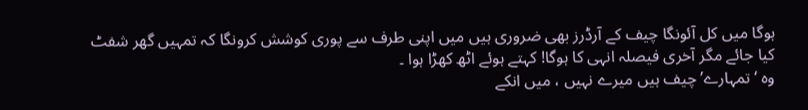ہوگا میں کل آئونگا چیف کے آرڈرز بھی ضروری ہیں میں اپنی طرف سے پوری کوشش کرونگا کہ تمہیں گھر شفٹ کیا جائے مگر آخری فیصلہ انہی کا ہوگا! کہتے ہوئے اٹھ کھڑا ہوا ۔
وہ ‘تمہارے’ چیف ہیں میرے نہیں ، میں انکے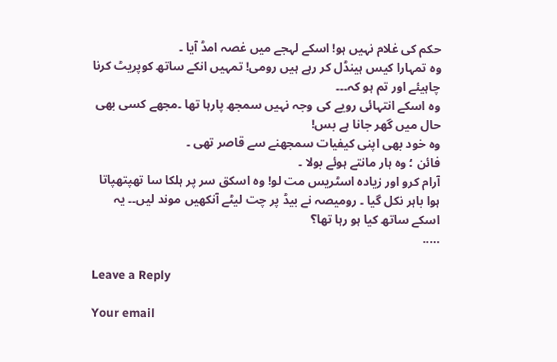حکم کی غلام نہیں ہو! اسکے لہجے میں غصہ امڈ آیا ۔
وہ تمہارا کیس ہینڈل کر رہے ہیں رومی! تمہیں انکے ساتھ کوپریٹ کرنا چاہیئے اور تم ہو کہ۔۔۔
وہ اسکے انتہائی رویے کی وجہ نہیں سمجھ پارہا تھا ۔مجھے کسی بھی حال میں گھر جانا ہے بس!
وہ خود بھی اپنی کیفیات سمجھنے سے قاصر تھی ۔
فائن ؛ وہ ہار مانتے ہوئے بولا ۔
آرام کرو اور زیادہ اسٹریس مت لو! وہ اسکق سر پر ہلکا سا تھپتھپاتا ہوا باہر نکل گیا ۔ رومیصہ نے بیڈ پر چت لیٹے آنکھیں موند لیں۔۔ یہ اسکے ساتھ کیا ہو رہا تھا؟
…..

Leave a Reply

Your email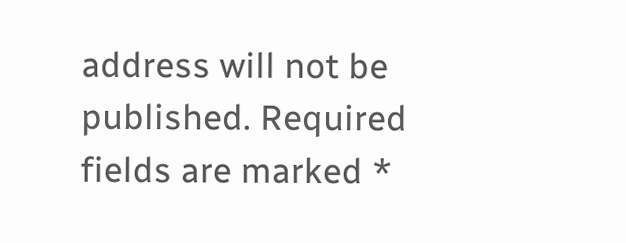address will not be published. Required fields are marked *